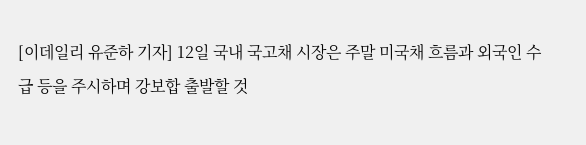[이데일리 유준하 기자] 12일 국내 국고채 시장은 주말 미국채 흐름과 외국인 수급 등을 주시하며 강보합 출발할 것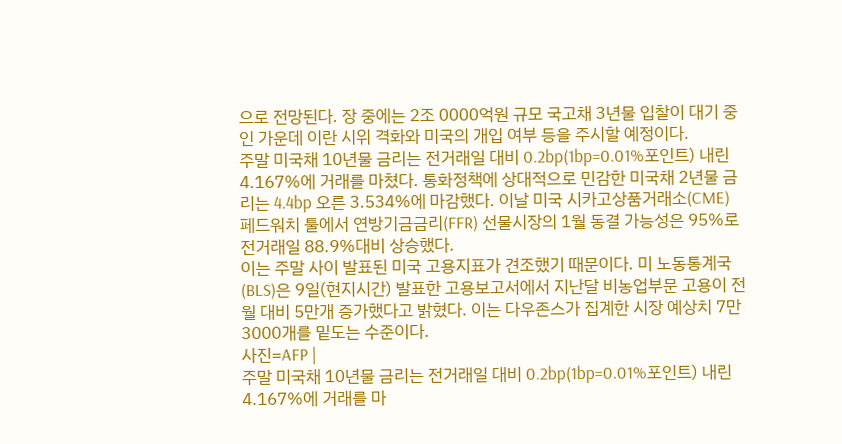으로 전망된다. 장 중에는 2조 0000억원 규모 국고채 3년물 입찰이 대기 중인 가운데 이란 시위 격화와 미국의 개입 여부 등을 주시할 예정이다.
주말 미국채 10년물 금리는 전거래일 대비 0.2bp(1bp=0.01%포인트) 내린 4.167%에 거래를 마쳤다. 통화정책에 상대적으로 민감한 미국채 2년물 금리는 4.4bp 오른 3.534%에 마감했다. 이날 미국 시카고상품거래소(CME) 페드워치 툴에서 연방기금금리(FFR) 선물시장의 1월 동결 가능성은 95%로 전거래일 88.9%대비 상승했다.
이는 주말 사이 발표된 미국 고용지표가 견조했기 때문이다. 미 노동통계국(BLS)은 9일(현지시간) 발표한 고용보고서에서 지난달 비농업부문 고용이 전월 대비 5만개 증가했다고 밝혔다. 이는 다우존스가 집계한 시장 예상치 7만3000개를 밑도는 수준이다.
사진=AFP |
주말 미국채 10년물 금리는 전거래일 대비 0.2bp(1bp=0.01%포인트) 내린 4.167%에 거래를 마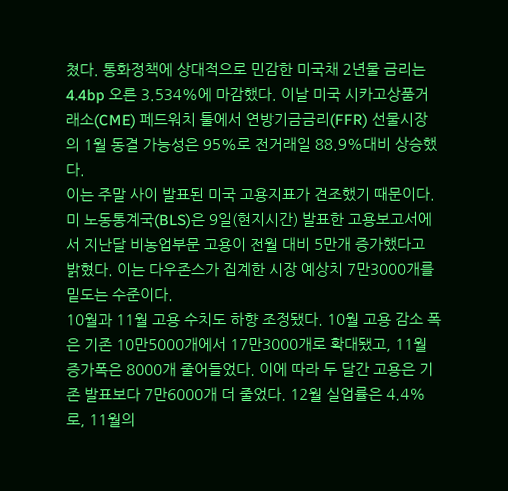쳤다. 통화정책에 상대적으로 민감한 미국채 2년물 금리는 4.4bp 오른 3.534%에 마감했다. 이날 미국 시카고상품거래소(CME) 페드워치 툴에서 연방기금금리(FFR) 선물시장의 1월 동결 가능성은 95%로 전거래일 88.9%대비 상승했다.
이는 주말 사이 발표된 미국 고용지표가 견조했기 때문이다. 미 노동통계국(BLS)은 9일(현지시간) 발표한 고용보고서에서 지난달 비농업부문 고용이 전월 대비 5만개 증가했다고 밝혔다. 이는 다우존스가 집계한 시장 예상치 7만3000개를 밑도는 수준이다.
10월과 11월 고용 수치도 하향 조정됐다. 10월 고용 감소 폭은 기존 10만5000개에서 17만3000개로 확대됐고, 11월 증가폭은 8000개 줄어들었다. 이에 따라 두 달간 고용은 기존 발표보다 7만6000개 더 줄었다. 12월 실업률은 4.4%로, 11월의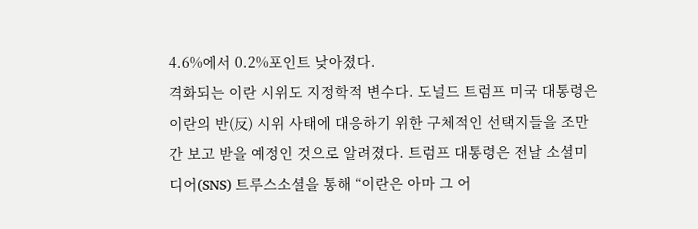4.6%에서 0.2%포인트 낮아졌다.
격화되는 이란 시위도 지정학적 변수다. 도널드 트럼프 미국 대통령은 이란의 반(反) 시위 사태에 대응하기 위한 구체적인 선택지들을 조만간 보고 받을 예정인 것으로 알려졌다. 트럼프 대통령은 전날 소셜미디어(SNS) 트루스소셜을 통해 “이란은 아마 그 어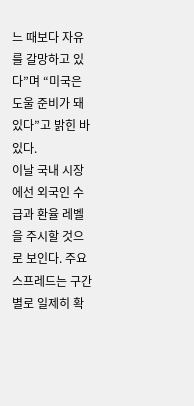느 때보다 자유를 갈망하고 있다”며 “미국은 도울 준비가 돼 있다”고 밝힌 바 있다.
이날 국내 시장에선 외국인 수급과 환율 레벨을 주시할 것으로 보인다. 주요 스프레드는 구간별로 일제히 확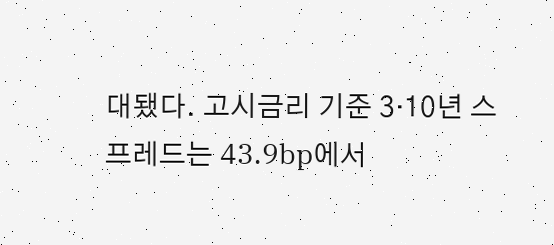대됐다. 고시금리 기준 3·10년 스프레드는 43.9bp에서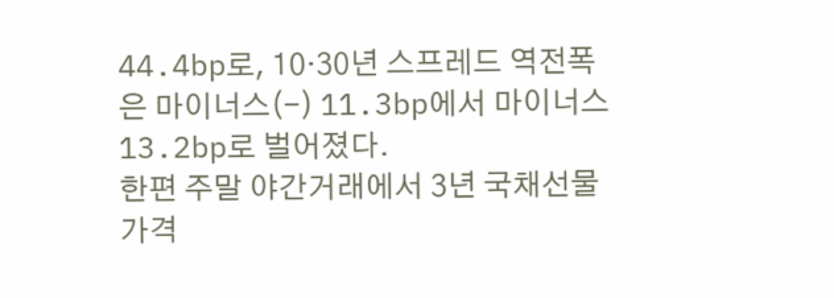44.4bp로, 10·30년 스프레드 역전폭은 마이너스(-) 11.3bp에서 마이너스 13.2bp로 벌어졌다.
한편 주말 야간거래에서 3년 국채선물 가격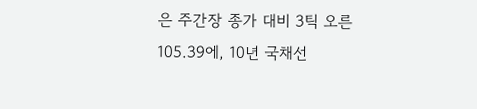은 주간장 종가 대비 3틱 오른 105.39에, 10년 국채선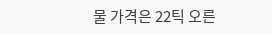물 가격은 22틱 오른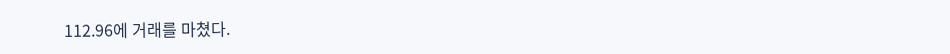112.96에 거래를 마쳤다.